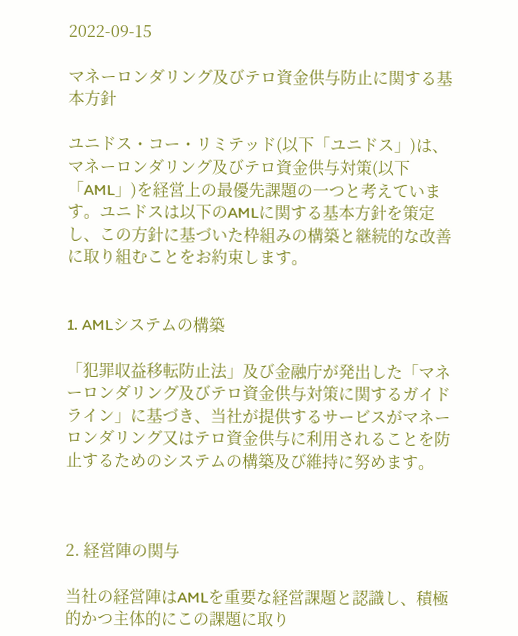2022-09-15

マネーロンダリング及びテロ資金供与防止に関する基本方針

ユニドス・コー・リミテッド(以下「ユニドス」)は、マネーロンダリング及びテロ資金供与対策(以下「AML」)を経営上の最優先課題の一つと考えています。ユニドスは以下のAMLに関する基本方針を策定し、この方針に基づいた枠組みの構築と継続的な改善に取り組むことをお約束します。


1. AMLシステムの構築

「犯罪収益移転防止法」及び金融庁が発出した「マネーロンダリング及びテロ資金供与対策に関するガイドライン」に基づき、当社が提供するサービスがマネーロンダリング又はテロ資金供与に利用されることを防止するためのシステムの構築及び維持に努めます。



2. 経営陣の関与

当社の経営陣はAMLを重要な経営課題と認識し、積極的かつ主体的にこの課題に取り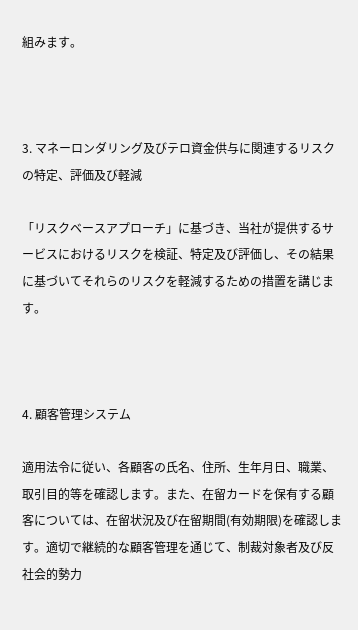組みます。



3. マネーロンダリング及びテロ資金供与に関連するリスクの特定、評価及び軽減

「リスクベースアプローチ」に基づき、当社が提供するサービスにおけるリスクを検証、特定及び評価し、その結果に基づいてそれらのリスクを軽減するための措置を講じます。



4. 顧客管理システム

適用法令に従い、各顧客の氏名、住所、生年月日、職業、取引目的等を確認します。また、在留カードを保有する顧客については、在留状況及び在留期間(有効期限)を確認します。適切で継続的な顧客管理を通じて、制裁対象者及び反社会的勢力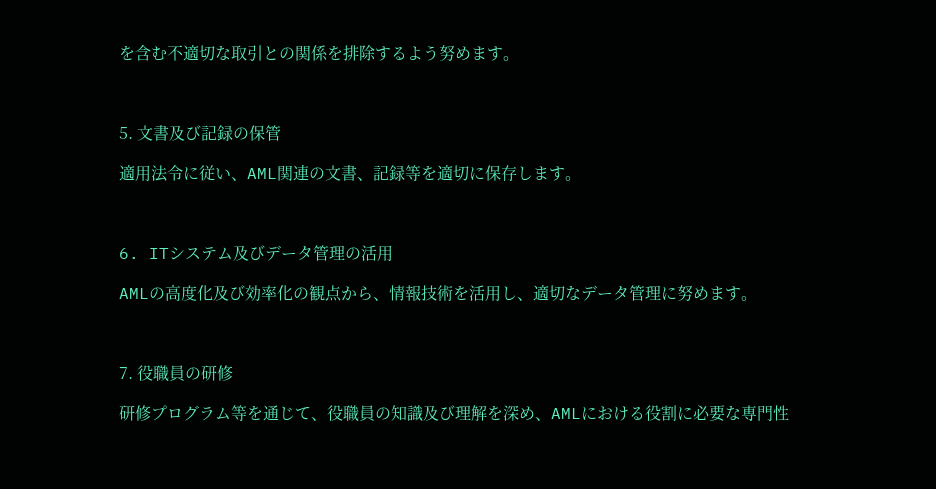を含む不適切な取引との関係を排除するよう努めます。



5. 文書及び記録の保管

適用法令に従い、AML関連の文書、記録等を適切に保存します。



6. ITシステム及びデータ管理の活用

AMLの高度化及び効率化の観点から、情報技術を活用し、適切なデータ管理に努めます。



7. 役職員の研修

研修プログラム等を通じて、役職員の知識及び理解を深め、AMLにおける役割に必要な専門性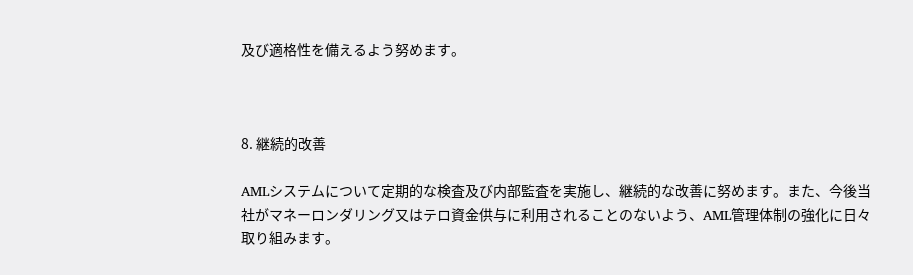及び適格性を備えるよう努めます。



8. 継続的改善

AMLシステムについて定期的な検査及び内部監査を実施し、継続的な改善に努めます。また、今後当社がマネーロンダリング又はテロ資金供与に利用されることのないよう、AML管理体制の強化に日々取り組みます。